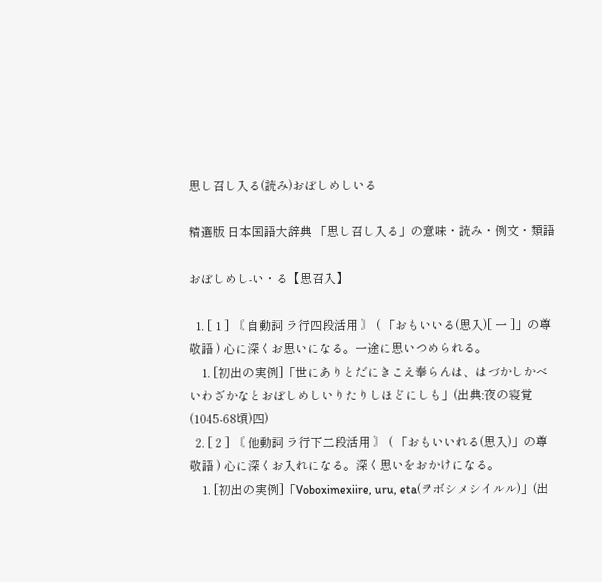思し召し入る(読み)おぼしめしいる

精選版 日本国語大辞典 「思し召し入る」の意味・読み・例文・類語

おぼしめし‐い・る【思召入】

  1. [ 1 ] 〘 自動詞 ラ行四段活用 〙 ( 「おもいいる(思入)[ 一 ]」の尊敬語 ) 心に深くお思いになる。一途に思いつめられる。
    1. [初出の実例]「世にありとだにきこえ奉らんは、はづかしかべいわざかなとおぼしめしいりたりしほどにしも」(出典:夜の寝覚(1045‐68頃)四)
  2. [ 2 ] 〘 他動詞 ラ行下二段活用 〙 ( 「おもいいれる(思入)」の尊敬語 ) 心に深くお入れになる。深く思いをおかけになる。
    1. [初出の実例]「Voboximexiire, uru, eta(ヲボシメシイルル)」(出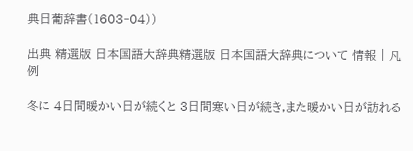典日葡辞書(1603‐04))

出典 精選版 日本国語大辞典精選版 日本国語大辞典について 情報 | 凡例

冬に 4日間暖かい日が続くと 3日間寒い日が続き,また暖かい日が訪れる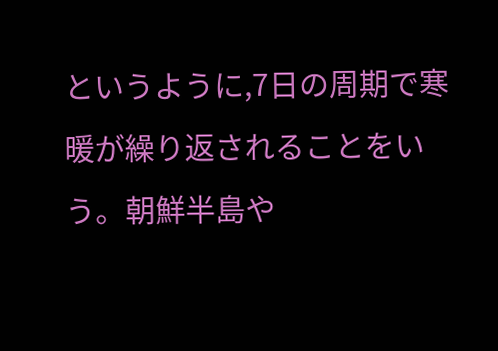というように,7日の周期で寒暖が繰り返されることをいう。朝鮮半島や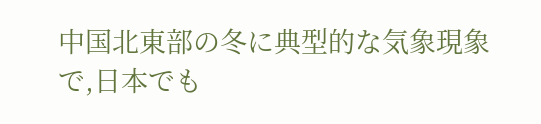中国北東部の冬に典型的な気象現象で,日本でも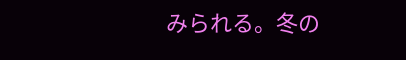みられる。冬の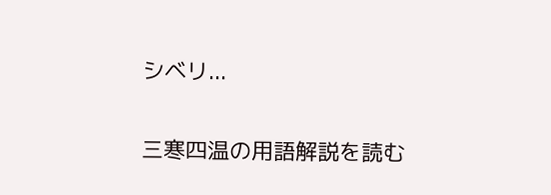シベリ...

三寒四温の用語解説を読む